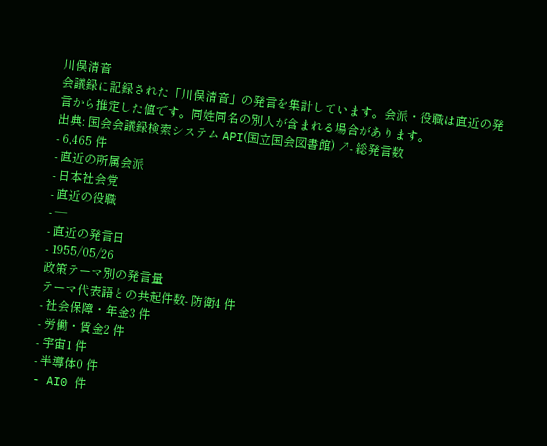川俣清音
会議録に記録された「川俣清音」の発言を集計しています。会派・役職は直近の発言から推定した値です。同姓同名の別人が含まれる場合があります。
出典: 国会会議録検索システム API(国立国会図書館) ↗- 総発言数
- 6,465 件
- 直近の所属会派
- 日本社会党
- 直近の役職
- —
- 直近の発言日
- 1955/05/26
政策テーマ別の発言量
テーマ代表語との共起件数- 防衛4 件
- 社会保障・年金3 件
- 労働・賃金2 件
- 宇宙1 件
- 半導体0 件
- AI0 件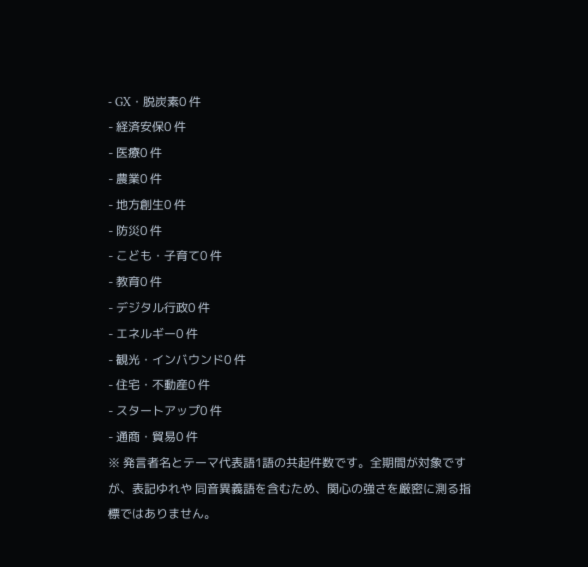- GX・脱炭素0 件
- 経済安保0 件
- 医療0 件
- 農業0 件
- 地方創生0 件
- 防災0 件
- こども・子育て0 件
- 教育0 件
- デジタル行政0 件
- エネルギー0 件
- 観光・インバウンド0 件
- 住宅・不動産0 件
- スタートアップ0 件
- 通商・貿易0 件
※ 発言者名とテーマ代表語1語の共起件数です。全期間が対象ですが、表記ゆれや 同音異義語を含むため、関心の強さを厳密に測る指標ではありません。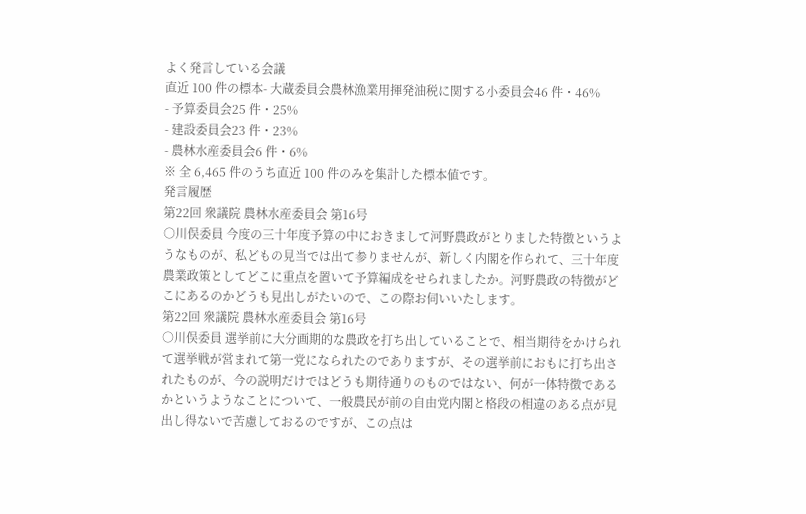よく発言している会議
直近 100 件の標本- 大蔵委員会農林漁業用揮発油税に関する小委員会46 件・46%
- 予算委員会25 件・25%
- 建設委員会23 件・23%
- 農林水産委員会6 件・6%
※ 全 6,465 件のうち直近 100 件のみを集計した標本値です。
発言履歴
第22回 衆議院 農林水産委員会 第16号
○川俣委員 今度の三十年度予算の中におきまして河野農政がとりました特徴というようなものが、私どもの見当では出て参りませんが、新しく内閣を作られて、三十年度農業政策としてどこに重点を置いて予算編成をせられましたか。河野農政の特徴がどこにあるのかどうも見出しがたいので、この際お伺いいたします。
第22回 衆議院 農林水産委員会 第16号
○川俣委員 選挙前に大分画期的な農政を打ち出していることで、相当期待をかけられて選挙戦が営まれて第一党になられたのでありますが、その選挙前におもに打ち出されたものが、今の説明だけではどうも期待通りのものではない、何が一体特徴であるかというようなことについて、一般農民が前の自由党内閣と格段の相違のある点が見出し得ないで苦慮しておるのですが、この点は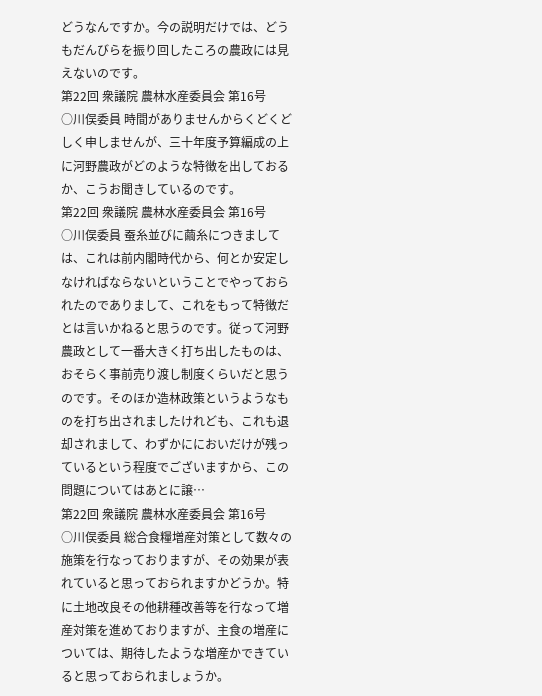どうなんですか。今の説明だけでは、どうもだんびらを振り回したころの農政には見えないのです。
第22回 衆議院 農林水産委員会 第16号
○川俣委員 時間がありませんからくどくどしく申しませんが、三十年度予算編成の上に河野農政がどのような特徴を出しておるか、こうお聞きしているのです。
第22回 衆議院 農林水産委員会 第16号
○川俣委員 蚕糸並びに繭糸につきましては、これは前内閣時代から、何とか安定しなければならないということでやっておられたのでありまして、これをもって特徴だとは言いかねると思うのです。従って河野農政として一番大きく打ち出したものは、おそらく事前売り渡し制度くらいだと思うのです。そのほか造林政策というようなものを打ち出されましたけれども、これも退却されまして、わずかににおいだけが残っているという程度でございますから、この問題についてはあとに譲…
第22回 衆議院 農林水産委員会 第16号
○川俣委員 総合食糧増産対策として数々の施策を行なっておりますが、その効果が表れていると思っておられますかどうか。特に土地改良その他耕種改善等を行なって増産対策を進めておりますが、主食の増産については、期待したような増産かできていると思っておられましょうか。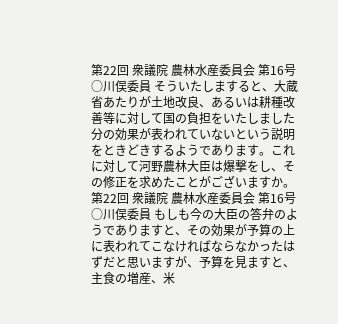第22回 衆議院 農林水産委員会 第16号
○川俣委員 そういたしますると、大蔵省あたりが土地改良、あるいは耕種改善等に対して国の負担をいたしました分の効果が表われていないという説明をときどきするようであります。これに対して河野農林大臣は爆撃をし、その修正を求めたことがございますか。
第22回 衆議院 農林水産委員会 第16号
○川俣委員 もしも今の大臣の答弁のようでありますと、その効果が予算の上に表われてこなければならなかったはずだと思いますが、予算を見ますと、主食の増産、米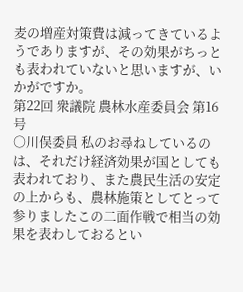麦の増産対策費は減ってきているようでありますが、その効果がちっとも表われていないと思いますが、いかがですか。
第22回 衆議院 農林水産委員会 第16号
○川俣委員 私のお尋ねしているのは、それだけ経済効果が国としても表われており、また農民生活の安定の上からも、農林施策としてとって参りましたこの二面作戦で相当の効果を表わしておるとい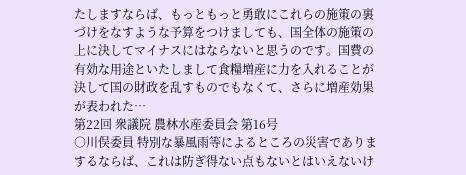たしますならば、もっともっと勇敢にこれらの施策の裏づけをなすような予算をつけましても、国全体の施策の上に決してマイナスにはならないと思うのです。国費の有効な用途といたしまして食糧増産に力を入れることが決して国の財政を乱すものでもなくて、さらに増産効果が表われた…
第22回 衆議院 農林水産委員会 第16号
○川俣委員 特別な暴風雨等によるところの災害でありまするならば、これは防ぎ得ない点もないとはいえないけ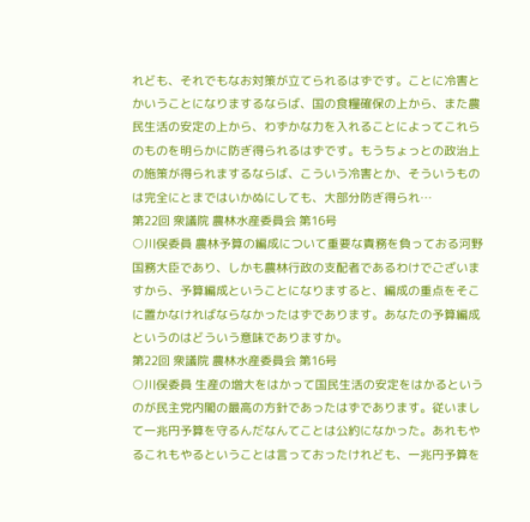れども、それでもなお対策が立てられるはずです。ことに冷害とかいうことになりまするならば、国の食糧確保の上から、また農民生活の安定の上から、わずかな力を入れることによってこれらのものを明らかに防ぎ得られるはずです。もうちょっとの政治上の施策が得られまするならば、こういう冷害とか、そういうものは完全にとまではいかぬにしても、大部分防ぎ得られ…
第22回 衆議院 農林水産委員会 第16号
○川俣委員 農林予算の編成について重要な責務を負っておる河野国務大臣であり、しかも農林行政の支配者であるわけでございますから、予算編成ということになりますると、編成の重点をそこに置かなければならなかったはずであります。あなたの予算編成というのはどういう意味でありますか。
第22回 衆議院 農林水産委員会 第16号
○川俣委員 生産の増大をはかって国民生活の安定をはかるというのが民主党内閣の最高の方針であったはずであります。従いまして一兆円予算を守るんだなんてことは公約になかった。あれもやるこれもやるということは言っておったけれども、一兆円予算を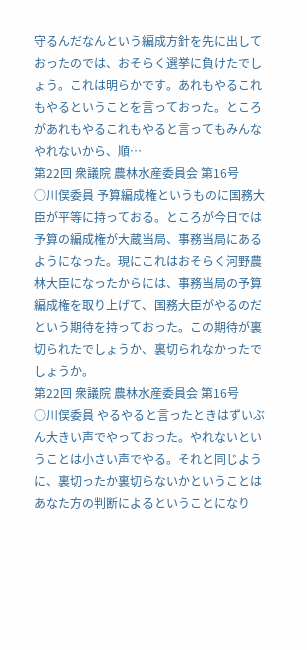守るんだなんという編成方針を先に出しておったのでは、おそらく選挙に負けたでしょう。これは明らかです。あれもやるこれもやるということを言っておった。ところがあれもやるこれもやると言ってもみんなやれないから、順…
第22回 衆議院 農林水産委員会 第16号
○川俣委員 予算編成権というものに国務大臣が平等に持っておる。ところが今日では予算の編成権が大蔵当局、事務当局にあるようになった。現にこれはおそらく河野農林大臣になったからには、事務当局の予算編成権を取り上げて、国務大臣がやるのだという期待を持っておった。この期待が裏切られたでしょうか、裏切られなかったでしょうか。
第22回 衆議院 農林水産委員会 第16号
○川俣委員 やるやると言ったときはずいぶん大きい声でやっておった。やれないということは小さい声でやる。それと同じように、裏切ったか裏切らないかということはあなた方の判断によるということになり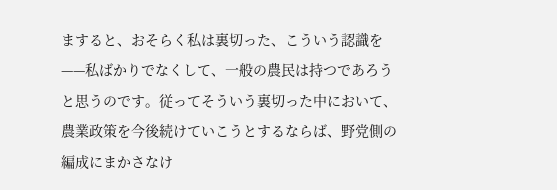ますると、おそらく私は裏切った、こういう認識を——私ばかりでなくして、一般の農民は持つであろうと思うのです。従ってそういう裏切った中において、農業政策を今後続けていこうとするならば、野党側の編成にまかさなけ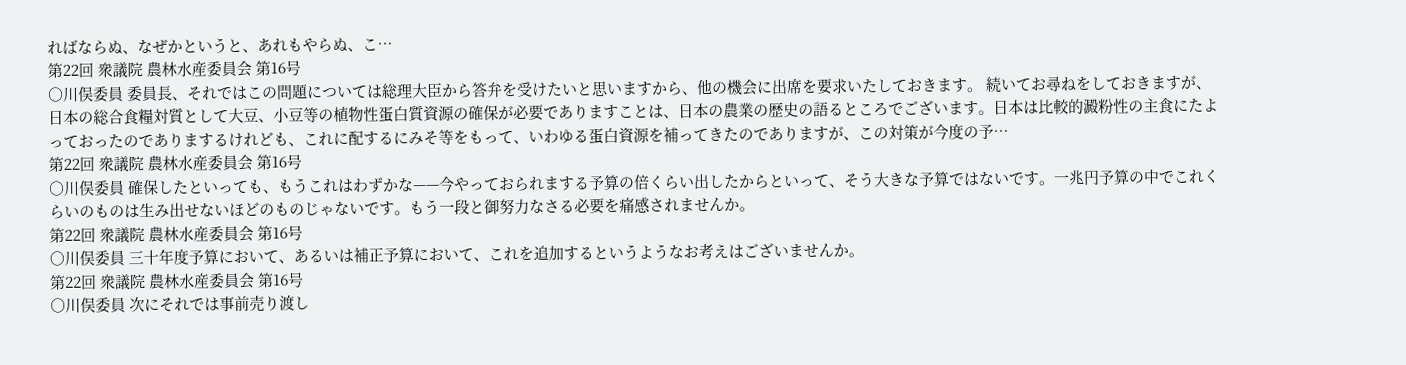ればならぬ、なぜかというと、あれもやらぬ、こ…
第22回 衆議院 農林水産委員会 第16号
○川俣委員 委員長、それではこの問題については総理大臣から答弁を受けたいと思いますから、他の機会に出席を要求いたしておきます。 続いてお尋ねをしておきますが、日本の総合食糧対質として大豆、小豆等の植物性蛋白質資源の確保が必要でありますことは、日本の農業の歴史の語るところでございます。日本は比較的澱粉性の主食にたよっておったのでありまするけれども、これに配するにみそ等をもって、いわゆる蛋白資源を補ってきたのでありますが、この対策が今度の予…
第22回 衆議院 農林水産委員会 第16号
○川俣委員 確保したといっても、もうこれはわずかな——今やっておられまする予算の倍くらい出したからといって、そう大きな予算ではないです。一兆円予算の中でこれくらいのものは生み出せないほどのものじゃないです。もう一段と御努力なさる必要を痛感されませんか。
第22回 衆議院 農林水産委員会 第16号
○川俣委員 三十年度予算において、あるいは補正予算において、これを追加するというようなお考えはございませんか。
第22回 衆議院 農林水産委員会 第16号
○川俣委員 次にそれでは事前売り渡し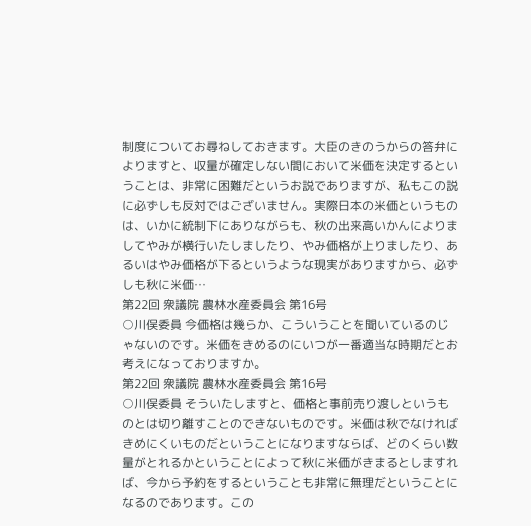制度についてお尋ねしておきます。大臣のきのうからの答弁によりますと、収量が確定しない間において米価を決定するということは、非常に困難だというお説でありますが、私もこの説に必ずしも反対ではございません。実際日本の米価というものは、いかに統制下にありながらも、秋の出来高いかんによりましてやみが横行いたしましたり、やみ価格が上りましたり、あるいはやみ価格が下るというような現実がありますから、必ずしも秋に米価…
第22回 衆議院 農林水産委員会 第16号
○川俣委員 今価格は幾らか、こういうことを聞いているのじゃないのです。米価をきめるのにいつが一番適当な時期だとお考えになっておりますか。
第22回 衆議院 農林水産委員会 第16号
○川俣委員 そういたしますと、価格と事前売り渡しというものとは切り離すことのできないものです。米価は秋でなければきめにくいものだということになりますならば、どのくらい数量がとれるかということによって秋に米価がきまるとしますれば、今から予約をするということも非常に無理だということになるのであります。この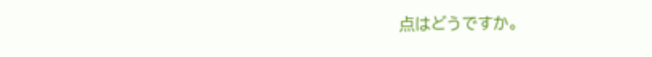点はどうですか。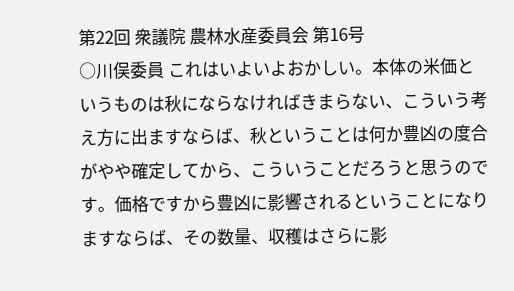第22回 衆議院 農林水産委員会 第16号
○川俣委員 これはいよいよおかしい。本体の米価というものは秋にならなければきまらない、こういう考え方に出ますならば、秋ということは何か豊凶の度合がやや確定してから、こういうことだろうと思うのです。価格ですから豊凶に影響されるということになりますならば、その数量、収穫はさらに影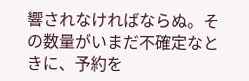響されなければならぬ。その数量がいまだ不確定なときに、予約を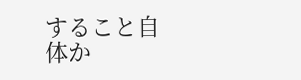すること自体か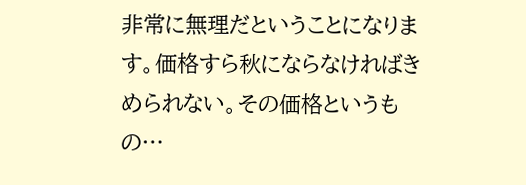非常に無理だということになります。価格すら秋にならなければきめられない。その価格というもの…